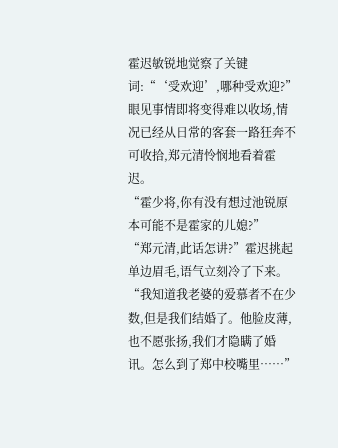霍迟敏锐地觉察了关键词:“‘受欢迎’,哪种受欢迎?”
眼见事情即将变得难以收场,情况已经从日常的客套一路狂奔不可收拾,郑元清怜悯地看着霍迟。
“霍少将,你有没有想过池锐原本可能不是霍家的儿媳?”
“郑元清,此话怎讲?”霍迟挑起单边眉毛,语气立刻冷了下来。
“我知道我老婆的爱慕者不在少数,但是我们结婚了。他脸皮薄,也不愿张扬,我们才隐瞒了婚讯。怎么到了郑中校嘴里……”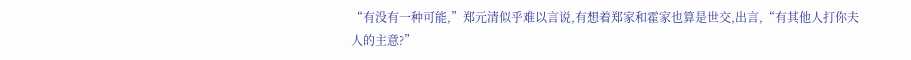“有没有一种可能,”郑元清似乎难以言说,有想着郑家和霍家也算是世交,出言,“有其他人打你夫人的主意?”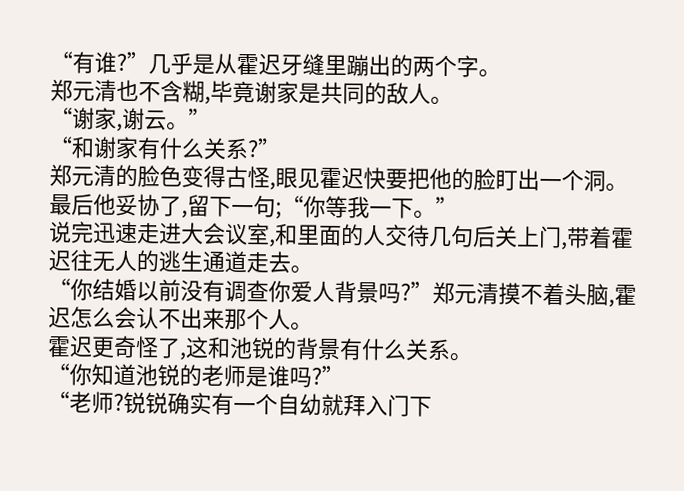“有谁?”几乎是从霍迟牙缝里蹦出的两个字。
郑元清也不含糊,毕竟谢家是共同的敌人。
“谢家,谢云。”
“和谢家有什么关系?”
郑元清的脸色变得古怪,眼见霍迟快要把他的脸盯出一个洞。最后他妥协了,留下一句;“你等我一下。”
说完迅速走进大会议室,和里面的人交待几句后关上门,带着霍迟往无人的逃生通道走去。
“你结婚以前没有调查你爱人背景吗?”郑元清摸不着头脑,霍迟怎么会认不出来那个人。
霍迟更奇怪了,这和池锐的背景有什么关系。
“你知道池锐的老师是谁吗?”
“老师?锐锐确实有一个自幼就拜入门下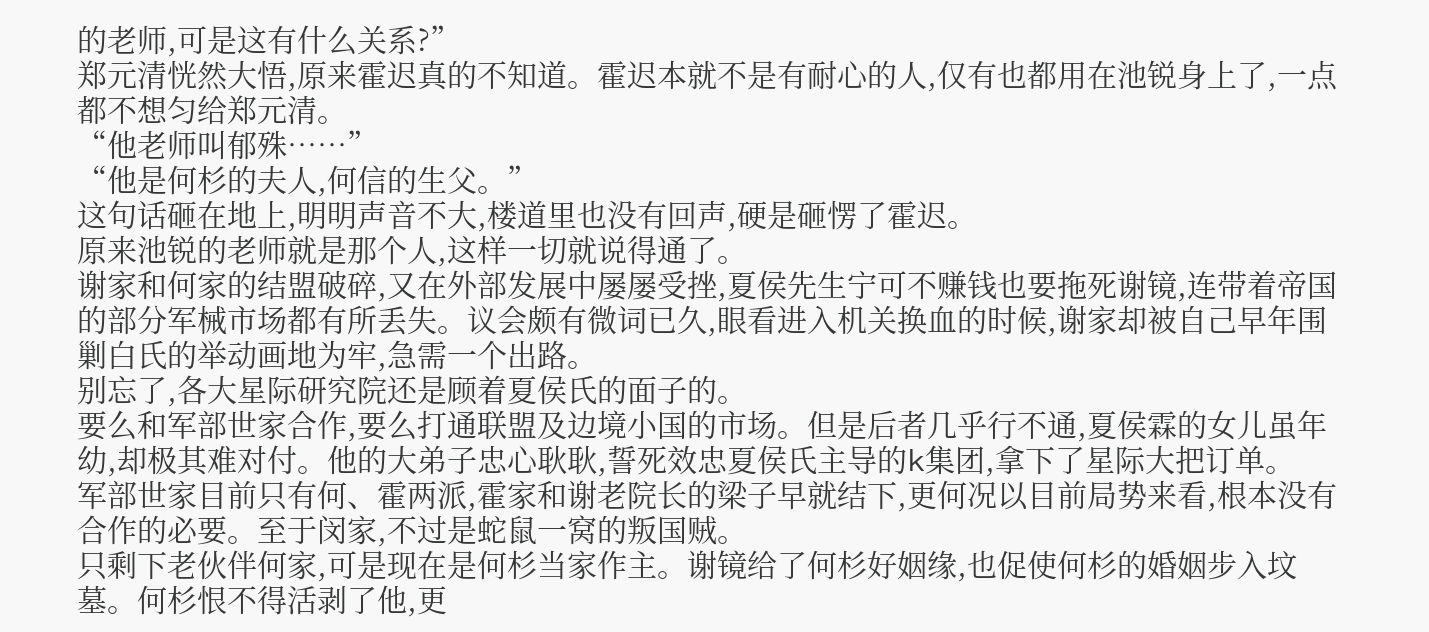的老师,可是这有什么关系?”
郑元清恍然大悟,原来霍迟真的不知道。霍迟本就不是有耐心的人,仅有也都用在池锐身上了,一点都不想匀给郑元清。
“他老师叫郁殊……”
“他是何杉的夫人,何信的生父。”
这句话砸在地上,明明声音不大,楼道里也没有回声,硬是砸愣了霍迟。
原来池锐的老师就是那个人,这样一切就说得通了。
谢家和何家的结盟破碎,又在外部发展中屡屡受挫,夏侯先生宁可不赚钱也要拖死谢镜,连带着帝国的部分军械市场都有所丢失。议会颇有微词已久,眼看进入机关换血的时候,谢家却被自己早年围剿白氏的举动画地为牢,急需一个出路。
别忘了,各大星际研究院还是顾着夏侯氏的面子的。
要么和军部世家合作,要么打通联盟及边境小国的市场。但是后者几乎行不通,夏侯霖的女儿虽年幼,却极其难对付。他的大弟子忠心耿耿,誓死效忠夏侯氏主导的k集团,拿下了星际大把订单。
军部世家目前只有何、霍两派,霍家和谢老院长的梁子早就结下,更何况以目前局势来看,根本没有合作的必要。至于闵家,不过是蛇鼠一窝的叛国贼。
只剩下老伙伴何家,可是现在是何杉当家作主。谢镜给了何杉好姻缘,也促使何杉的婚姻步入坟墓。何杉恨不得活剥了他,更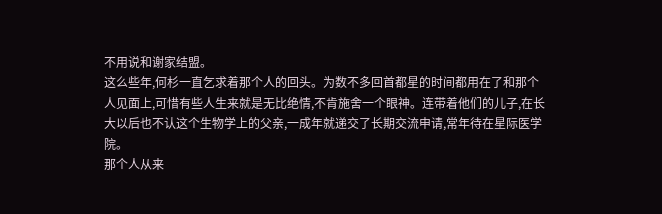不用说和谢家结盟。
这么些年,何杉一直乞求着那个人的回头。为数不多回首都星的时间都用在了和那个人见面上,可惜有些人生来就是无比绝情,不肯施舍一个眼神。连带着他们的儿子,在长大以后也不认这个生物学上的父亲,一成年就递交了长期交流申请,常年待在星际医学院。
那个人从来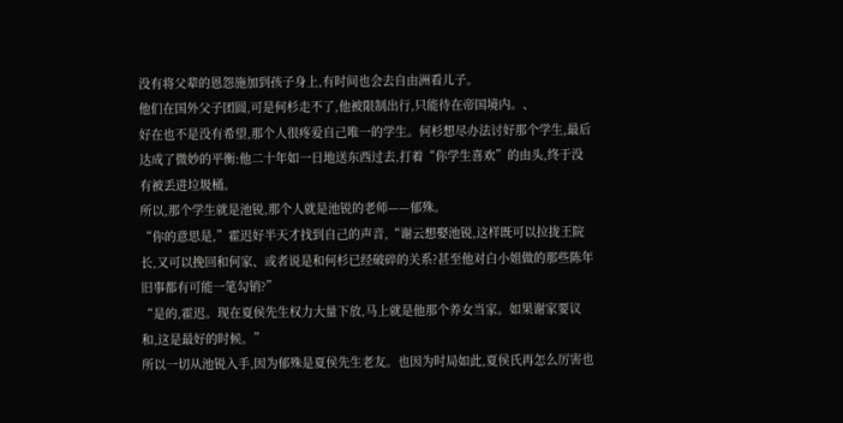没有将父辈的恩怨施加到孩子身上,有时间也会去自由洲看儿子。
他们在国外父子团圆,可是何杉走不了,他被限制出行,只能待在帝国境内。、
好在也不是没有希望,那个人很疼爱自己唯一的学生。何杉想尽办法讨好那个学生,最后达成了微妙的平衡:他二十年如一日地送东西过去,打着“你学生喜欢”的由头,终于没有被丢进垃圾桶。
所以,那个学生就是池锐,那个人就是池锐的老师——郁殊。
“你的意思是,”霍迟好半天才找到自己的声音,“谢云想娶池锐,这样既可以拉拢王院长,又可以挽回和何家、或者说是和何杉已经破碎的关系?甚至他对白小姐做的那些陈年旧事都有可能一笔勾销?”
“是的,霍迟。现在夏侯先生权力大量下放,马上就是他那个养女当家。如果谢家要议和,这是最好的时候。”
所以一切从池锐入手,因为郁殊是夏侯先生老友。也因为时局如此,夏侯氏再怎么厉害也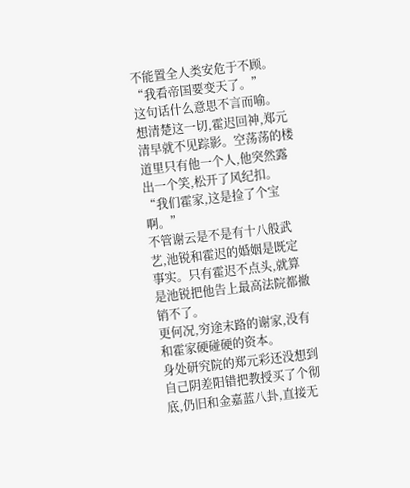不能置全人类安危于不顾。
“我看帝国要变天了。”
这句话什么意思不言而喻。
想清楚这一切,霍迟回神,郑元清早就不见踪影。空荡荡的楼道里只有他一个人,他突然露出一个笑,松开了风纪扣。
“我们霍家,这是捡了个宝啊。”
不管谢云是不是有十八般武艺,池锐和霍迟的婚姻是既定事实。只有霍迟不点头,就算是池锐把他告上最高法院都撤销不了。
更何况,穷途末路的谢家,没有和霍家硬碰硬的资本。
身处研究院的郑元彩还没想到自己阴差阳错把教授买了个彻底,仍旧和金嘉蓝八卦,直接无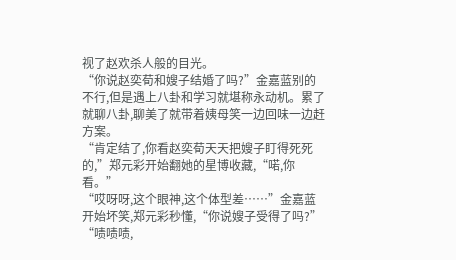视了赵欢杀人般的目光。
“你说赵奕荀和嫂子结婚了吗?”金嘉蓝别的不行,但是遇上八卦和学习就堪称永动机。累了就聊八卦,聊美了就带着姨母笑一边回味一边赶方案。
“肯定结了,你看赵奕荀天天把嫂子盯得死死的,”郑元彩开始翻她的星博收藏,“喏,你看。”
“哎呀呀,这个眼神,这个体型差……”金嘉蓝开始坏笑,郑元彩秒懂,“你说嫂子受得了吗?”
“啧啧啧,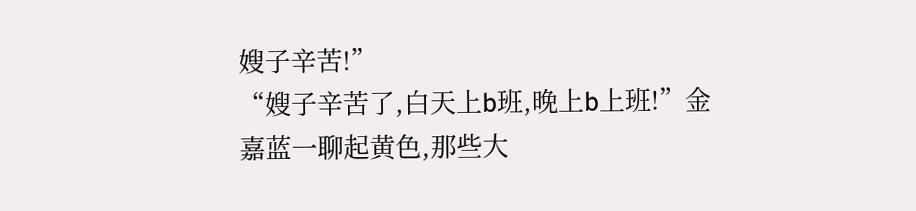嫂子辛苦!”
“嫂子辛苦了,白天上b班,晚上b上班!”金嘉蓝一聊起黄色,那些大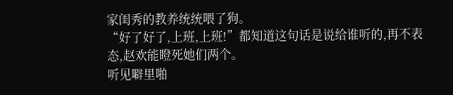家闺秀的教养统统喂了狗。
“好了好了,上班,上班!”都知道这句话是说给谁听的,再不表态,赵欢能瞪死她们两个。
听见噼里啪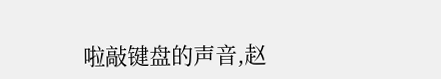啦敲键盘的声音,赵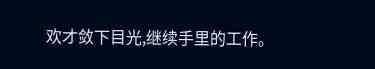欢才敛下目光,继续手里的工作。